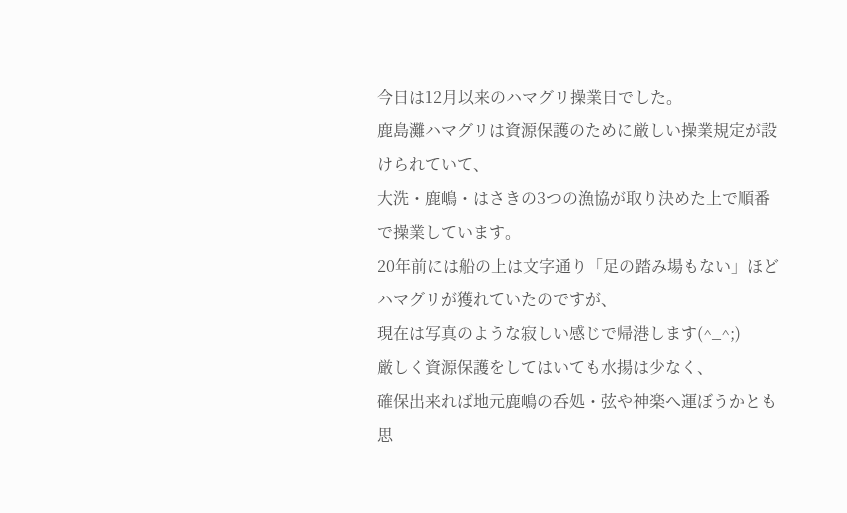今日は12月以来のハマグリ操業日でした。
鹿島灘ハマグリは資源保護のために厳しい操業規定が設けられていて、
大洗・鹿嶋・はさきの3つの漁協が取り決めた上で順番で操業しています。
20年前には船の上は文字通り「足の踏み場もない」ほどハマグリが獲れていたのですが、
現在は写真のような寂しい感じで帰港します(^_^;)
厳しく資源保護をしてはいても水揚は少なく、
確保出来れば地元鹿嶋の呑処・弦や神楽へ運ぼうかとも思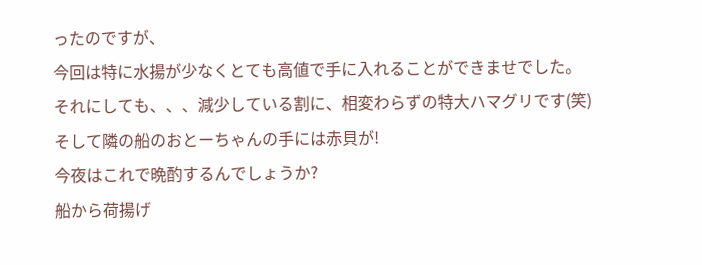ったのですが、
今回は特に水揚が少なくとても高値で手に入れることができませでした。
それにしても、、、減少している割に、相変わらずの特大ハマグリです(笑)
そして隣の船のおとーちゃんの手には赤貝が!
今夜はこれで晩酌するんでしょうか?
船から荷揚げ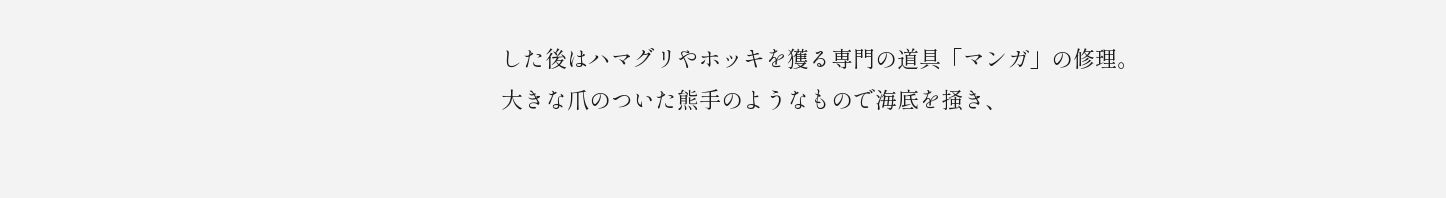した後はハマグリやホッキを獲る専門の道具「マンガ」の修理。
大きな爪のついた熊手のようなもので海底を掻き、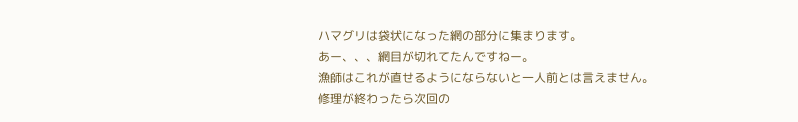ハマグリは袋状になった網の部分に集まります。
あー、、、網目が切れてたんですねー。
漁師はこれが直せるようにならないと一人前とは言えません。
修理が終わったら次回の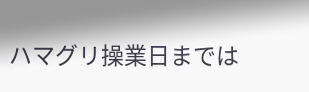ハマグリ操業日までは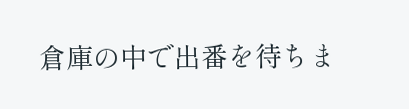倉庫の中で出番を待ちま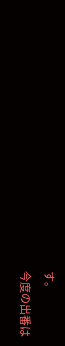す。
今度の出番は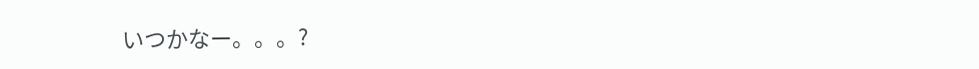いつかなー。。。?